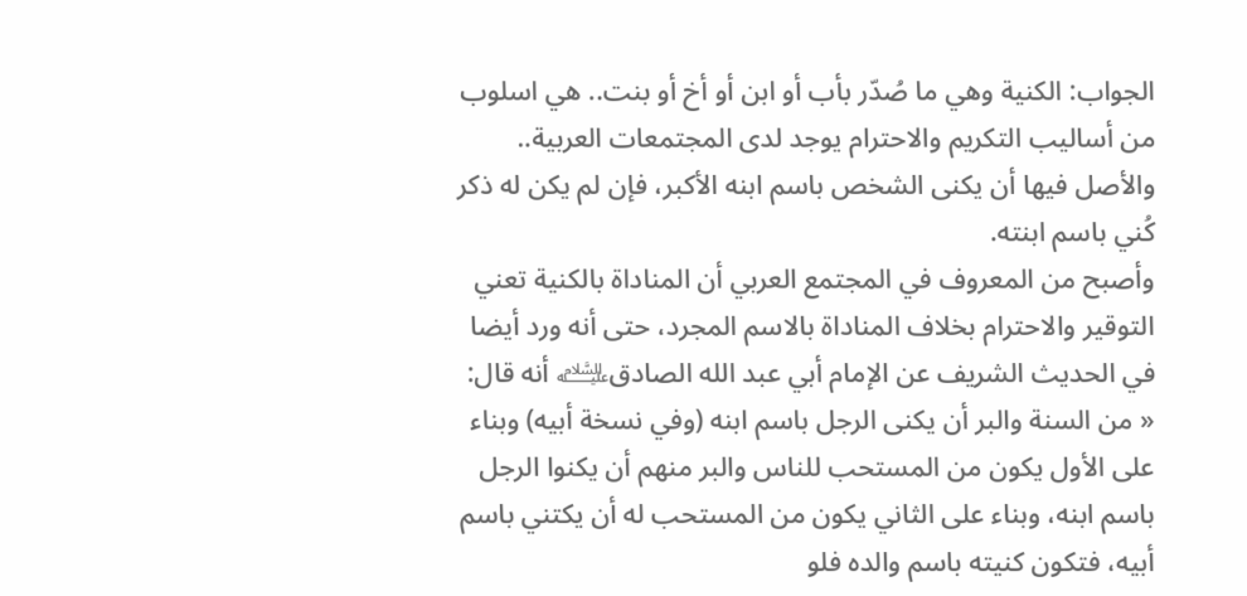الجواب: الكنية وهي ما صُدّر بأب أو ابن أو أخ أو بنت.. هي اسلوب من أساليب التكريم والاحترام يوجد لدى المجتمعات العربية.. والأصل فيها أن يكنى الشخص باسم ابنه الأكبر، فإن لم يكن له ذكر كُني باسم ابنته.
وأصبح من المعروف في المجتمع العربي أن المناداة بالكنية تعني التوقير والاحترام بخلاف المناداة بالاسم المجرد، حتى أنه ورد أيضا في الحديث الشريف عن الإمام أبي عبد الله الصادق﵇ أنه قال: « من السنة والبر أن يكنى الرجل باسم ابنه (وفي نسخة أبيه) وبناء على الأول يكون من المستحب للناس والبر منهم أن يكنوا الرجل باسم ابنه، وبناء على الثاني يكون من المستحب له أن يكتني باسم أبيه، فتكون كنيته باسم والده فلو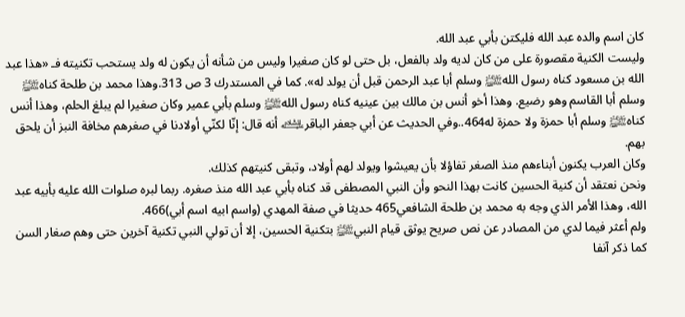كان اسم والده عبد الله فليكتن بأبي عبد الله.
وليست الكنية مقصورة على من كان لديه ولد بالفعل، بل حتى لو كان صغيرا وليس من شأنه أن يكون له ولد يستحب تكنيته فـ «هذا عبد الله بن مسعود كناه رسول الله﵌ وسلم أبا عبد الرحمن قبل أن يولد له». كما في المستدرك 3 ص 313.وهذا محمد بن طلحة كناه﵌ وسلم أبا القاسم وهو رضيع. وهذا أخو أنس بن مالك بين عينيه كناه رسول الله﵌ وسلم بأبي عمير وكان صغيرا لم يبلغ الحلم، وهذا أنس كناه﵌ وسلم أبا حمزة ولا حمزة له464..وفي الحديث عن أبي جعفر الباقر﵇ أنه قال: إنّا لكنّي أولادنا في صغرهم مخافة النبز أن يلحق بهم.
وكان العرب يكنون أبناءهم منذ الصغر تفاؤلا بأن يعيشوا ويولد لهم أولاد، وتبقى كنيتهم كذلك.
ونحن نعتقد أن كنية الحسين كانت بهذا النحو وأن النبي المصطفى قد كناه بأبي عبد الله منذ صغره. ربما لبره صلوات الله عليه بأبيه عبد الله، وهذا الأمر الذي وجه به محمد بن طلحة الشافعي465 حديثا في صفة المهدي (واسم ابيه اسم أبي)466.
ولم أعثر فيما لدي من المصادر عن نص صريح يوثق قيام النبي﵌ بتكنية الحسين، إلا أن تولي النبي تكنية آخرين حتى وهم صغار السن كما ذكر آنفا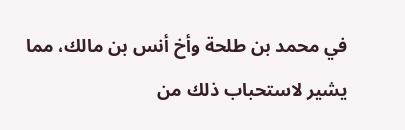في محمد بن طلحة وأخ أنس بن مالك، مما يشير لاستحباب ذلك من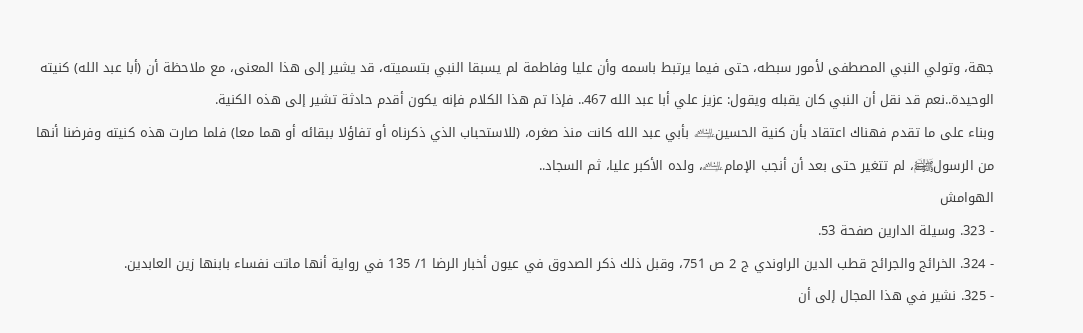جهة، وتولي النبي المصطفى لأمور سبطه، حتى فيما يرتبط باسمه وأن عليا وفاطمة لم يسبقا النبي بتسميته، قد يشير إلى هذا المعنى، مع ملاحظة أن (أبا عبد الله) كنيته الوحيدة..نعم قد نقل أن النبي كان يقبله ويقول: عزيز علي أبا عبد الله 467.. فإذا تم هذا الكلام فإنه يكون أقدم حادثة تشير إلى هذه الكنية.
وبناء على ما تقدم فهناك اعتقاد بأن كنية الحسين﵇ بأبي عبد الله كانت منذ صغره، (للاستحباب الذي ذكرناه أو تفاؤلا ببقائه أو هما معا) فلما صارت هذه كنيته وفرضنا أنها من الرسول﵌، لم تتغير حتى بعد أن أنجب الإمام﵇، ولده الأكبر عليا، ثم السجاد..
الهوامش
- 323. وسيلة الدارين صفحة 53.
- 324. الخرائج والجرائح قطب الدين الراوندي ج 2 ص 751، وقبل ذلك ذكر الصدوق في عيون أخبار الرضا 1/ 135 في رواية أنها ماتت نفساء بابنها زين العابدين.
- 325. نشير في هذا المجال إلى أن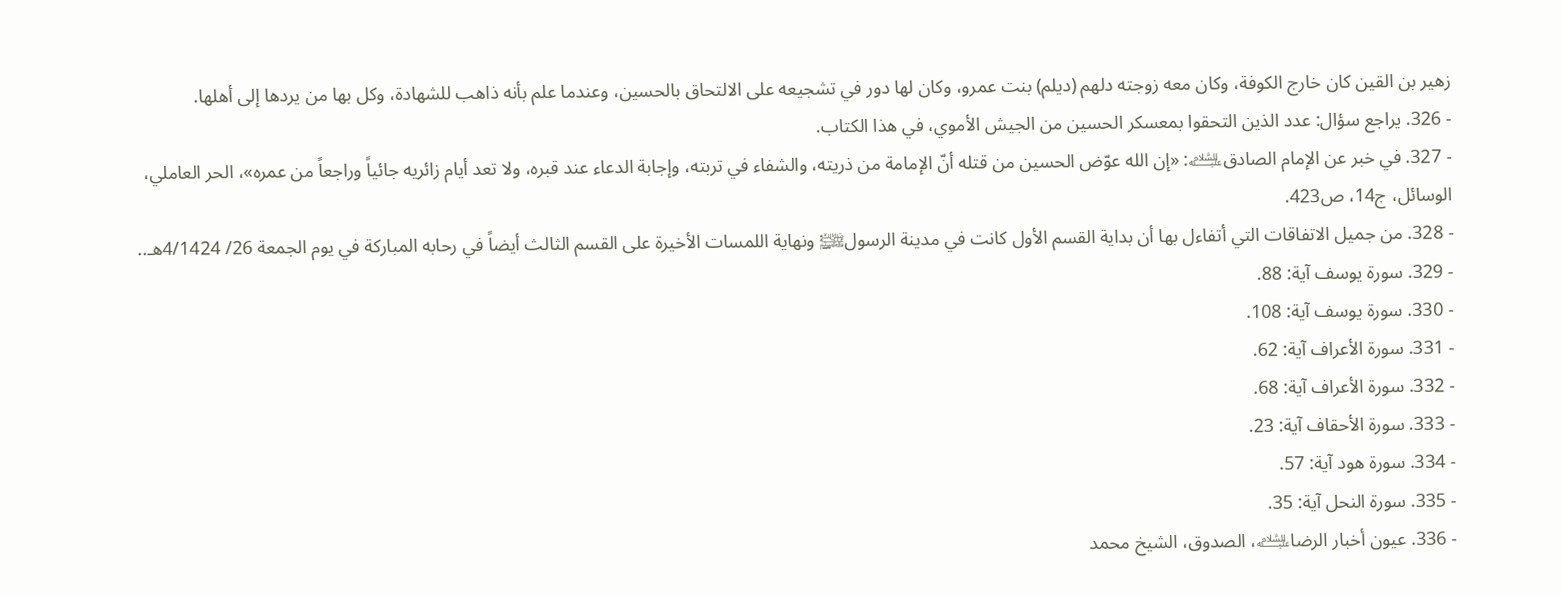زهير بن القين كان خارج الكوفة، وكان معه زوجته دلهم (ديلم) بنت عمرو، وكان لها دور في تشجيعه على الالتحاق بالحسين، وعندما علم بأنه ذاهب للشهادة، وكل بها من يردها إلى أهلها.
- 326. يراجع سؤال: عدد الذين التحقوا بمعسكر الحسين من الجيش الأموي، في هذا الكتاب.
- 327. في خبر عن الإمام الصادق﵇: «إن الله عوّض الحسين من قتله أنّ الإمامة من ذريته، والشفاء في تربته، وإجابة الدعاء عند قبره، ولا تعد أيام زائريه جائياً وراجعاً من عمره»، الحر العاملي، الوسائل، ج14، ص423.
- 328. من جميل الاتفاقات التي أتفاءل بها أن بداية القسم الأول كانت في مدينة الرسول﵌ ونهاية اللمسات الأخيرة على القسم الثالث أيضاً في رحابه المباركة في يوم الجمعة 26/ 4/1424هـ..
- 329. سورة يوسف آية: 88.
- 330. سورة يوسف آية: 108.
- 331. سورة الأعراف آية: 62.
- 332. سورة الأعراف آية: 68.
- 333. سورة الأحقاف آية: 23.
- 334. سورة هود آية: 57.
- 335. سورة النحل آية: 35.
- 336. عيون أخبار الرضا﵇، الصدوق، الشيخ محمد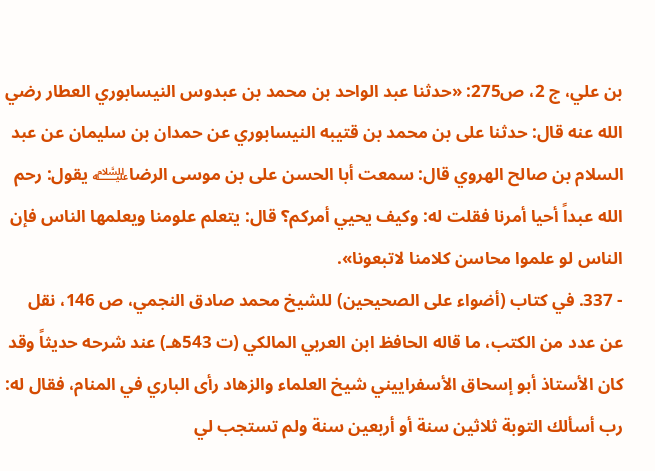بن علي، ج 2، ص275: «حدثنا عبد الواحد بن محمد بن عبدوس النيسابوري العطار رضي الله عنه قال: حدثنا على بن محمد بن قتيبه النيسابوري عن حمدان بن سليمان عن عبد السلام بن صالح الهروي قال: سمعت أبا الحسن على بن موسى الرضا﵇ يقول: رحم الله عبداً أحيا أمرنا فقلت له: وكيف يحيي أمركم؟ قال: يتعلم علومنا ويعلمها الناس فإن الناس لو علموا محاسن كلامنا لاتبعونا».
- 337. في كتاب (أضواء على الصحيحين) للشيخ محمد صادق النجمي، ص 146، نقل عن عدد من الكتب، ما قاله الحافظ ابن العربي المالكي (ت 543هـ) عند شرحه حديثاً وقد كان الأستاذ أبو إسحاق الأسفراييني شيخ العلماء والزهاد رأى الباري في المنام، فقال له: رب أسألك التوبة ثلاثين سنة أو أربعين سنة ولم تستجب لي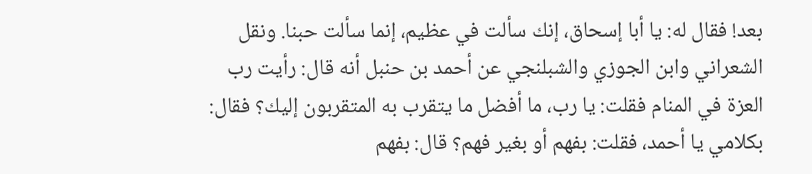بعد! فقال له: يا أبا إسحاق، إنك سألت في عظيم، إنما سألت حبنا. ونقل الشعراني وابن الجوزي والشبلنجي عن أحمد بن حنبل أنه قال: رأيت رب العزة في المنام فقلت: يا رب، ما أفضل ما يتقرب به المتقربون إليك؟ فقال: بكلامي يا أحمد، فقلت: بفهم أو بغير فهم؟ قال: بفهم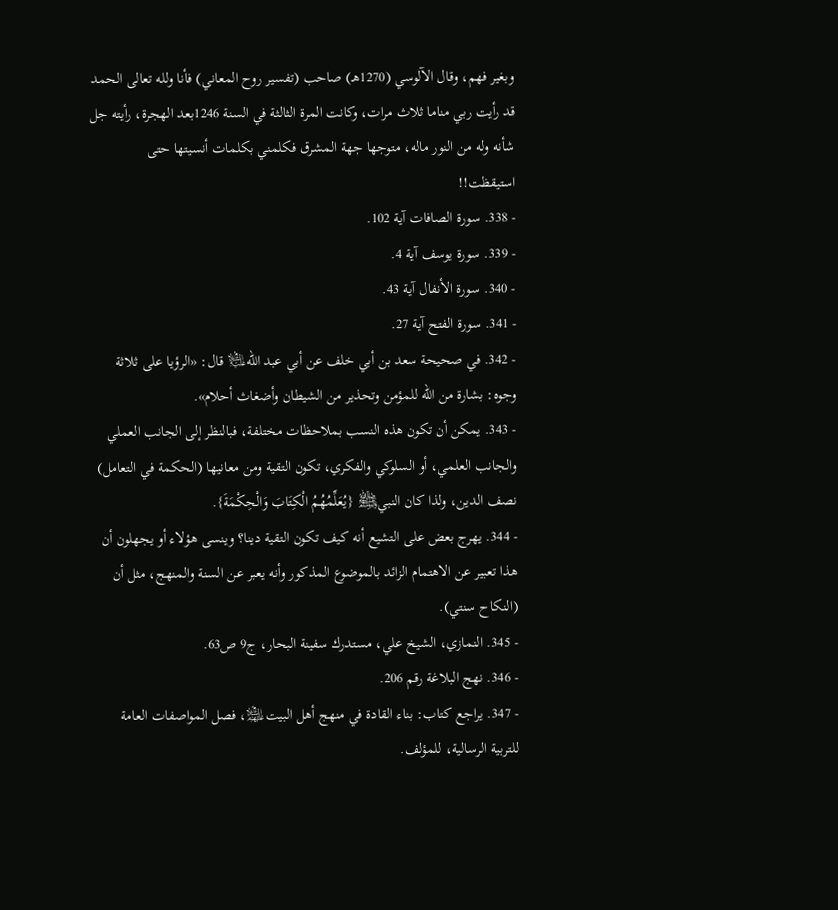وبغير فهم، وقال الآلوسي (1270هـ) صاحب (تفسير روح المعاني) فأنا ولله تعالى الحمد قد رأيت ربي مناما ثلاث مرات، وكانت المرة الثالثة في السنة 1246بعد الهجرة، رأيته جل شأنه وله من النور ماله، متوجها جهة المشرق فكلمني بكلمات أنسيتها حتى استيقظت!!
- 338. سورة الصافات آية 102.
- 339. سورة يوسف آية 4.
- 340. سورة الأنفال آية 43.
- 341. سورة الفتح آية 27.
- 342. في صحيحة سعد بن أبي خلف عن أبي عبد الله﵇ قال: «الرؤيا على ثلاثة وجوه: بشارة من الله للمؤمن وتحذير من الشيطان وأضغاث أحلام».
- 343. يمكن أن تكون هذه النسب بملاحظات مختلفة، فبالنظر إلى الجانب العملي والجانب العلمي، أو السلوكي والفكري، تكون التقية ومن معانيها (الحكمة في التعامل) نصف الدين، ولذا كان النبي﵌ {يُعَلِّمُهُمُ الْكِتَابَ وَالْحِكْمَةَ}.
- 344. يهرج بعض على التشيع أنه كيف تكون التقية دينا؟ وينسى هؤلاء أو يجهلون أن هذا تعبير عن الاهتمام الزائد بالموضوع المذكور وأنه يعبر عن السنة والمنهج، مثل أن (النكاح سنتي).
- 345. النمازي، الشيخ علي، مستدرك سفينة البحار، ج9 ص63.
- 346. نهج البلاغة رقم 206.
- 347. يراجع كتاب: بناء القادة في منهج أهل البيت﵈، فصل المواصفات العامة للتربية الرسالية، للمؤلف.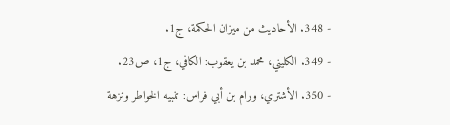- 348. الأحاديث من ميزان الحكمة، ج1.
- 349. الكليني، محمد بن يعقوب: الكافي، ج1، ص23.
- 350. الأشتري، ورام بن أبي فراس: تنبيه الخواطر ونزهة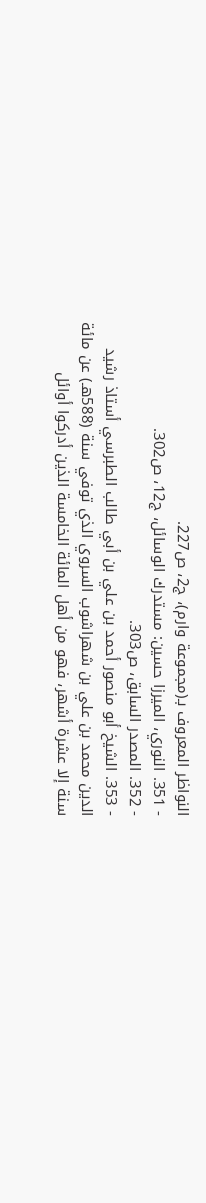النواظر المعروف بـ(مجموعة وارم)، ج2، ص227.
- 351. النوري، الميرزا حسين: مستدرك الوسائل، ج12، ص302.
- 352. المصدر السابق، ص303.
- 353. الشيخ أبو منصور أحمد بن علي بن أبي طالب الطبرسي أستاذ رشيد الدين محمد بن علي بن شهراشوب السروي الذي توفي سنة (588هـ) عن مائة سنة إلا عشرة أشهر، فهو من أهل المائة الخامسة الذين أدركوا أوائل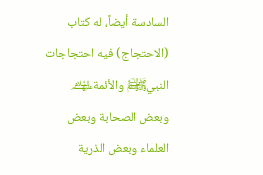السادسة أيضاً، له كتاب (الاحتجاج) فيه احتجاجات النبي﵌ والأئمة﵈ وبعض الصحابة وبعض العلماء وبعض الذرية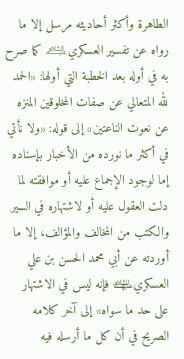الطاهرة وأكثر أحاديثه مرسل إلا ما رواه عن تفسير العسكري﵇ كما صرح به في أوله بعد الخطبة التي أولها: «الحمد لله المتعالي عن صفات المخلوقين المنزه عن نعوت الناعتين» إلى قوله: «ولا نأتي في أكثر ما نورده من الأخبار بإسناده إما لوجود الإجماع عليه أو موافقته لما دلت العقول عليه أو لاشتهاره في السير والكتب من المخالف والمؤالف، إلا ما أوردته عن أبي محمد الحسن بن علي العسكري﵉ فإنه ليس في الاشتهار على حد ما سواه» إلى آخر كلامه الصريح في أن كل ما أرسله فيه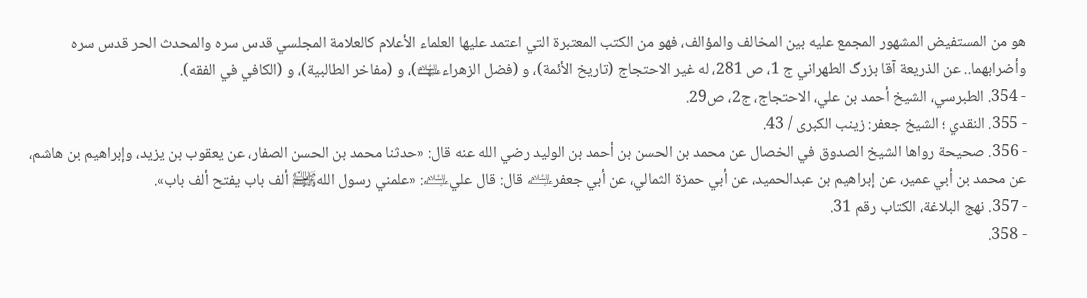هو من المستفيض المشهور المجمع عليه بين المخالف والمؤالف، فهو من الكتب المعتبرة التي اعتمد عليها العلماء الأعلام كالعلامة المجلسي قدس سره والمحدث الحر قدس سره وأضرابهما.. عن الذريعة آقا بزرگ الطهراني ج 1، ص 281، له غير الاحتجاج (تاريخ الأئمة)، و (فضل الزهراء﵍)، و (مفاخر الطالبية)، و (الكافي في الفقه).
- 354. الطبرسي، الشيخ أحمد بن علي، الاحتجاج، ج2، ص29.
- 355. النقدي ؛ الشيخ جعفر: زينب الكبرى / 43.
- 356. صحيحة رواها الشيخ الصدوق في الخصال عن محمد بن الحسن بن أحمد بن الوليد رضي الله عنه قال: «حدثنا محمد بن الحسن الصفار، عن يعقوب بن يزيد، وإبراهيم بن هاشم، عن محمد بن أبي عمير، عن إبراهيم بن عبدالحميد، عن أبي حمزة الثمالي، عن أبي جعفر﵇ قال: قال علي﵇: «علمني رسول الله﵌ ألف باب يفتح ألف باب».
- 357. نهج البلاغة، الكتاب رقم 31.
- 358.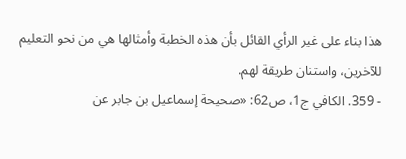هذا بناء على غير الرأي القائل بأن هذه الخطبة وأمثالها هي من نحو التعليم للآخرين، واستنان طريقة لهم.
- 359. الكافي ج1، ص62: «صحيحة إسماعيل بن جابر عن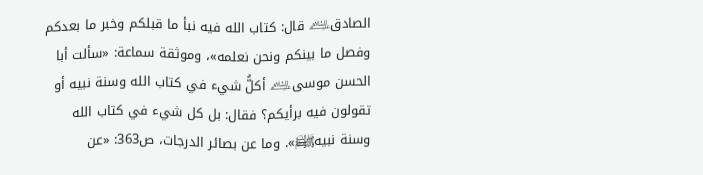الصادق﵇ قال: كتاب الله فيه نبأ ما قبلكم وخبر ما بعدكم وفصل ما بينكم ونحن نعلمه»، وموثقة سماعة: «سألت أبا الحسن موسى﵇ أكلُّ شيء في كتاب الله وسنة نبيه أو تقولون فيه برأيكم؟ فقال: بل كل شيء في كتاب الله وسنة نبيه﵌». وما عن بصائر الدرجات، ص363: «عن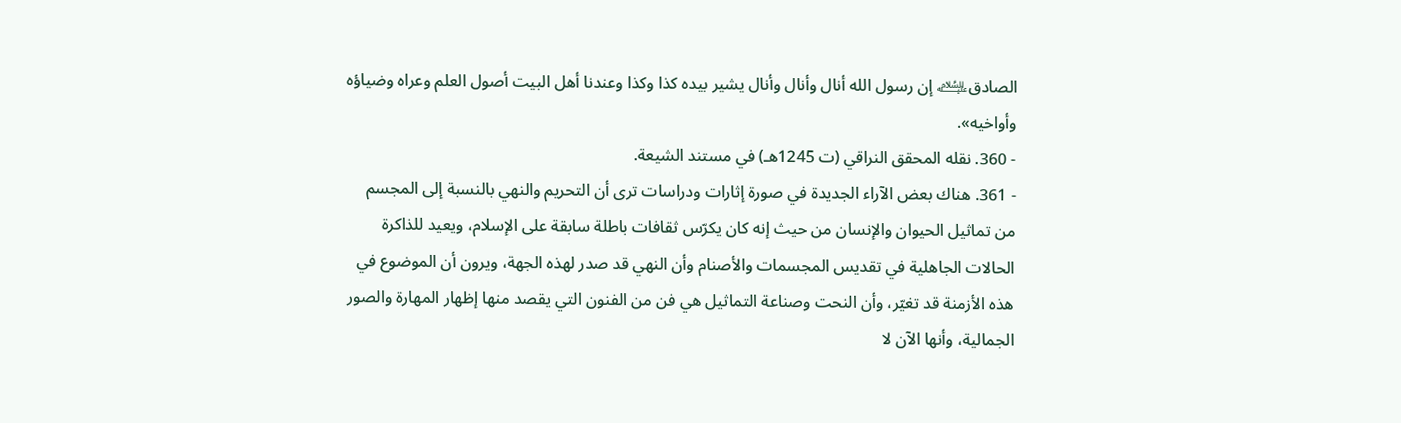الصادق﵇ إن رسول الله أنال وأنال وأنال يشير بيده كذا وكذا وعندنا أهل البيت أصول العلم وعراه وضياؤه وأواخيه».
- 360. نقله المحقق النراقي (ت 1245هـ) في مستند الشيعة.
- 361. هناك بعض الآراء الجديدة في صورة إثارات ودراسات ترى أن التحريم والنهي بالنسبة إلى المجسم من تماثيل الحيوان والإنسان من حيث إنه كان يكرّس ثقافات باطلة سابقة على الإسلام، ويعيد للذاكرة الحالات الجاهلية في تقديس المجسمات والأصنام وأن النهي قد صدر لهذه الجهة، ويرون أن الموضوع في هذه الأزمنة قد تغيّر، وأن النحت وصناعة التماثيل هي فن من الفنون التي يقصد منها إظهار المهارة والصور الجمالية، وأنها الآن لا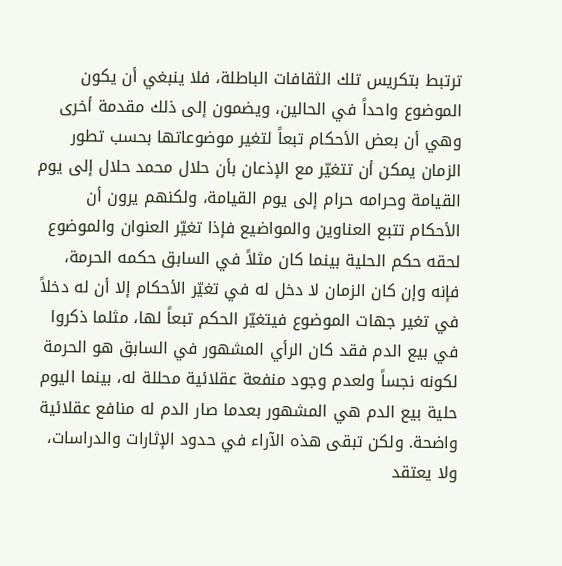ترتبط بتكريس تلك الثقافات الباطلة، فلا ينبغي أن يكون الموضوع واحداً في الحالين، ويضمون إلى ذلك مقدمة أخرى وهي أن بعض الأحكام تبعاً لتغير موضوعاتها بحسب تطور الزمان يمكن أن تتغيّر مع الإذعان بأن حلال محمد حلال إلى يوم القيامة وحرامه حرام إلى يوم القيامة، ولكنهم يرون أن الأحكام تتبع العناوين والمواضيع فإذا تغيّر العنوان والموضوع لحقه حكم الحلية بينما كان مثلاً في السابق حكمه الحرمة، فإنه وإن كان الزمان لا دخل له في تغيّر الأحكام إلا أن له دخلاً في تغير جهات الموضوع فيتغيّر الحكم تبعاً لها، مثلما ذكروا في بيع الدم فقد كان الرأي المشهور في السابق هو الحرمة لكونه نجساً ولعدم وجود منفعة عقلائية محللة له، بينما اليوم حلية بيع الدم هي المشهور بعدما صار الدم له منافع عقلائية واضحة. ولكن تبقى هذه الآراء في حدود الإثارات والدراسات، ولا يعتقد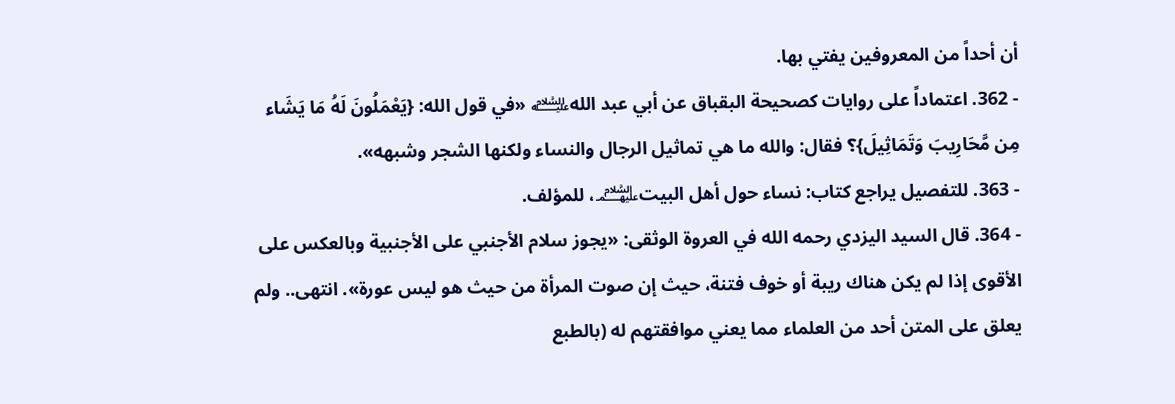أن أحداً من المعروفين يفتي بها.
- 362. اعتماداً على روايات كصحيحة البقباق عن أبي عبد الله﵇ «في قول الله: {يَعْمَلُونَ لَهُ مَا يَشَاء مِن مَّحَارِيبَ وَتَمَاثِيلَ}؟ فقال: والله ما هي تماثيل الرجال والنساء ولكنها الشجر وشبهه».
- 363. للتفصيل يراجع كتاب: نساء حول أهل البيت﵈، للمؤلف.
- 364. قال السيد اليزدي رحمه الله في العروة الوثقى: «يجوز سلام الأجنبي على الأجنبية وبالعكس على الأقوى إذا لم يكن هناك ريبة أو خوف فتنة، حيث إن صوت المرأة من حيث هو ليس عورة». انتهى.. ولم يعلق على المتن أحد من العلماء مما يعني موافقتهم له (بالطبع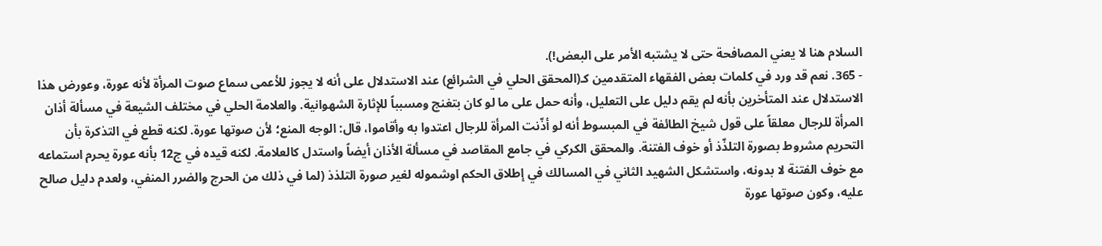السلام هنا لا يعني المصافحة حتى لا يشتبه الأمر على البعض!).
- 365. نعم قد ورد في كلمات بعض الفقهاء المتقدمين كـ(المحقق الحلي في الشرائع) عند الاستدلال على أنه لا يجوز للأعمى سماع صوت المرأة لأنه عورة، وعورض هذا الاستدلال عند المتأخرين بأنه لم يقم دليل على التعليل، وأنه حمل على ما لو كان بتغنج ومسبباً للإثارة الشهوانية. والعلامة الحلي في مختلف الشيعة في مسألة أذان المرأة للرجال معلقاً على قول شيخ الطائفة في المبسوط أنه لو أذّنت المرأة للرجال اعتدوا به وأقاموا، قال: الوجه المنع؛ لأن صوتها عورة. لكنه قطع في التذكرة بأن التحريم مشروط بصورة التلذّذ أو خوف الفتنة. والمحقق الكركي في جامع المقاصد في مسألة الأذان أيضاً واستدل كالعلامة. لكنه قيده في ج12 بأنه عورة يحرم استماعه مع خوف الفتنة لا بدونه، واستشكل الشهيد الثاني في المسالك في إطلاق الحكم اوشموله لغير صورة التلذذ (لما في ذلك من الحرج والضرر المنفي، ولعدم دليل صالح عليه، وكون صوتها عورة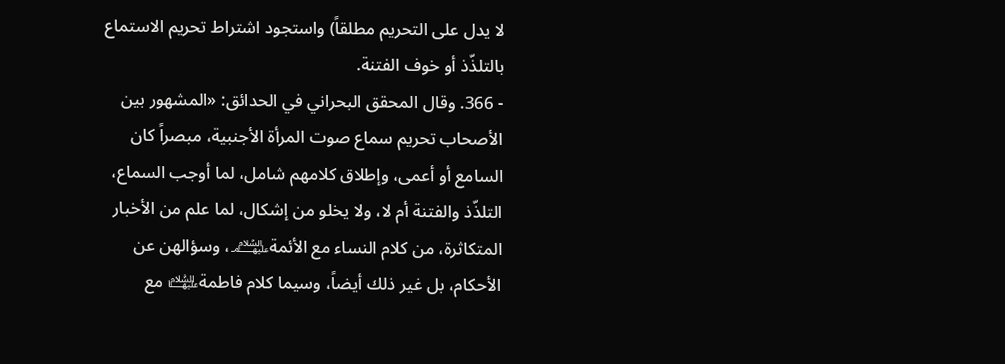لا يدل على التحريم مطلقاً) واستجود اشتراط تحريم الاستماع بالتلذّذ أو خوف الفتنة.
- 366. وقال المحقق البحراني في الحدائق: «المشهور بين الأصحاب تحريم سماع صوت المرأة الأجنبية، مبصراً كان السامع أو أعمى، وإطلاق كلامهم شامل، لما أوجب السماع، التلذّذ والفتنة أم لا، ولا يخلو من إشكال، لما علم من الأخبار المتكاثرة، من كلام النساء مع الأئمة﵈، وسؤالهن عن الأحكام، بل غير ذلك أيضاً، وسيما كلام فاطمة﵍ مع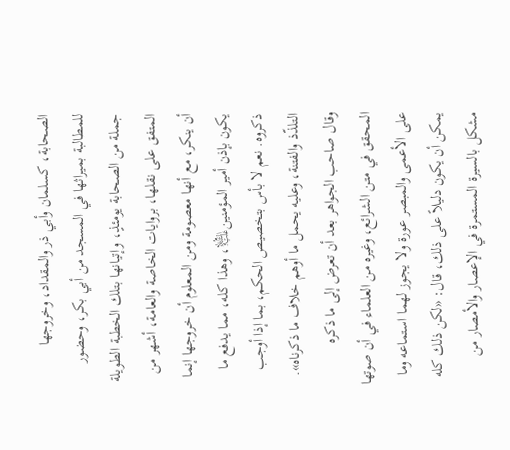الصحابة، كسلمان وأبي ذر والمقداد، وخروجها للمطالبة بميراثها في المسجد من أبي بكر، وحضور جملة من الصحابة يومئذٍ، وإتيانها بتلك الخطبة الطويلة المتفق على نقلها، بروايات الخاصة والعامة، أشهر من أن ينكر، مع أنها معصومة ومن المعلوم أن خروجها إنما يكون بإذن أمير المؤمنين﵇، وهذا كله، مما يدفع ما ذكروه. نعم لا بأس بتخصيص الحكم، بما إذا أوجب التلذّذ والفتنة، وعليه يحمل ما أوهم خلاف ما ذكرناه». وقال صاحب الجواهر بعد أن تعرض إلى ما ذكره المحقق في متن الشرائع، وغيره من العلماء في أن صوتها على الأعمى والمبصر عورة ولا يجوز لهما استماعه وما يمكن أن يكون دليلاً على ذلك، قال: «لكن ذلك كله مشكل بالسيرة المستمرة في الإعصار والأمصار من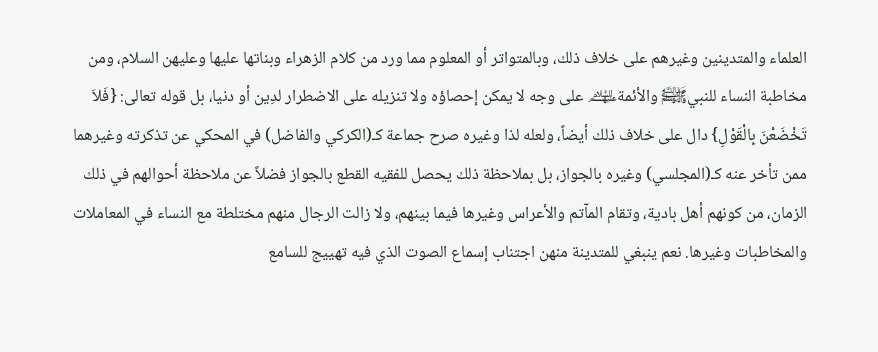العلماء والمتدينين وغيرهم على خلاف ذلك، وبالمتواتر أو المعلوم مما ورد من كلام الزهراء وبناتها عليها وعليهن السلام، ومن مخاطبة النساء للنبي﵌ والأئمة﵈ على وجه لا يمكن إحصاؤه ولا تنزيله على الاضطرار لدِين أو دنيا، بل قوله تعالى: {فَلاَ تَخْضَعْنَ بِالْقَوْلِ} دال على خلاف ذلك أيضاً، ولعله لذا وغيره صرح جماعة كـ(الكركي والفاضل) في المحكي عن تذكرته وغيرهما ممن تأخر عنه كـ(المجلسي) وغيره بالجواز، بل بملاحظة ذلك يحصل للفقيه القطع بالجواز فضلاً عن ملاحظة أحوالهم في ذلك الزمان، من كونهم أهل بادية، وتقام المآتم والأعراس وغيرها فيما بينهم، ولا زالت الرجال منهم مختلطة مع النساء في المعاملات والمخاطبات وغيرها. نعم ينبغي للمتدينة منهن اجتناب إسماع الصوت الذي فيه تهييج للسامع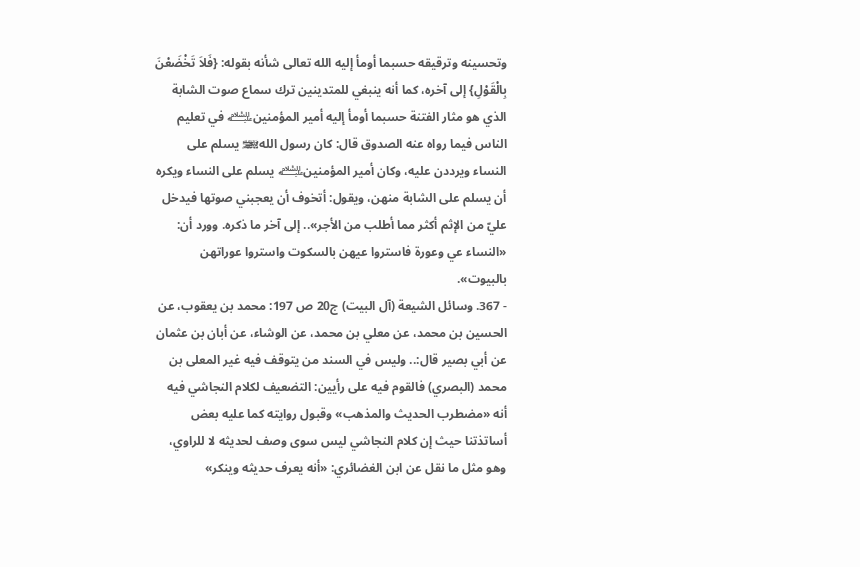وتحسينه وترقيقه حسبما أومأ إليه الله تعالى شأنه بقوله: {فَلاَ تَخْضَعْنَ بِالْقَوْلِ} إلى آخره، كما أنه ينبغي للمتدينين ترك سماع صوت الشابة الذي هو مثار الفتنة حسبما أومأ إليه أمير المؤمنين﵇ في تعليم الناس فيما رواه عنه الصدوق قال: كان رسول الله﵌ يسلم على النساء ويرددن عليه، وكان أمير المؤمنين﵇ يسلم على النساء ويكره أن يسلم على الشابة منهن، ويقول: أتخوف أن يعجبني صوتها فيدخل عليّ من الإثم أكثر مما أطلب من الأجر».. إلى آخر ما ذكره. وورد أن: «النساء عي وعورة فاستروا عيهن بالسكوت واستروا عوراتهن بالبيوت».
- 367. وسائل الشيعة (آل البيت) ج20 ص 197: محمد بن يعقوب، عن الحسين بن محمد، عن معلي بن محمد، عن الوشاء، عن أبان بن عثمان عن أبي بصير قال:.. وليس في السند من يتوقف فيه غير المعلى بن محمد (البصري) فالقوم فيه على رأيين: التضعيف لكلام النجاشي فيه أنه «مضطرب الحديث والمذهب» وقبول روايته كما عليه بعض أساتذتنا حيث إن كلام النجاشي ليس سوى وصف لحديثه لا للراوي، وهو مثل ما نقل عن ابن الغضائري: «أنه يعرف حديثه وينكر»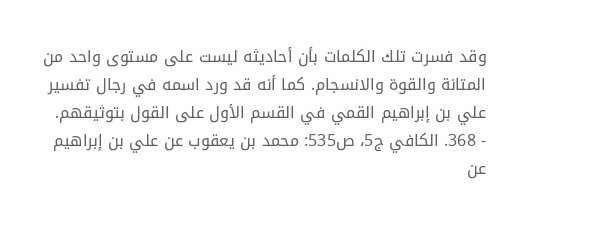وقد فسرت تلك الكلمات بأن أحاديثه ليست على مستوى واحد من المتانة والقوة والانسجام. كما أنه قد ورد اسمه في رجال تفسير علي بن إبراهيم القمي في القسم الأول على القول بتوثيقهم.
- 368. الكافي ج5، ص535: محمد بن يعقوب عن علي بن إبراهيم عن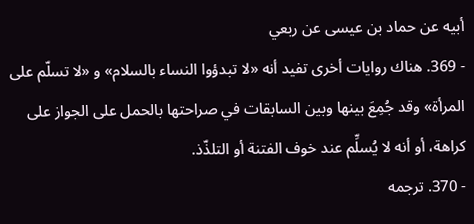أبيه عن حماد بن عيسى عن ربعي
- 369. هناك روايات أخرى تفيد أنه «لا تبدؤوا النساء بالسلام» و «لا تسلّم على المرأة» وقد جُمِعَ بينها وبين السابقات في صراحتها بالحمل على الجواز على كراهة، أو أنه لا يُسلِّم عند خوف الفتنة أو التلذّذ.
- 370. ترجمه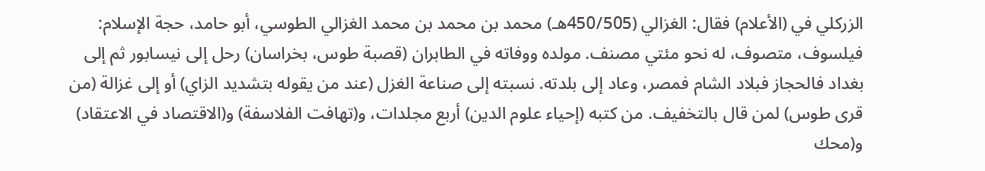الزركلي في (الأعلام) فقال: الغزالي (450/505هـ) محمد بن محمد بن محمد الغزالي الطوسي، أبو حامد، حجة الإسلام: فيلسوف، متصوف، له نحو مئتي مصنف. مولده ووفاته في الطابران (قصبة طوس، بخراسان) رحل إلى نيسابور ثم إلى بغداد فالحجاز فبلاد الشام فمصر، وعاد إلى بلدته. نسبته إلى صناعة الغزل (عند من يقوله بتشديد الزاي) أو إلى غزالة (من قرى طوس) لمن قال بالتخفيف. من كتبه (إحياء علوم الدين) أربع مجلدات، و(تهافت الفلاسفة) و(الاقتصاد في الاعتقاد) و(محك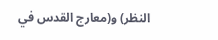النظر) و(معارج القدس في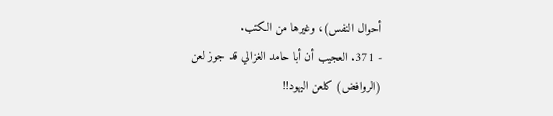أحوال النفس)، وغيرها من الكتب.
- 371. العجيب أن أبا حامد الغزالي قد جوز لعن (الروافض) كلعن اليهود!!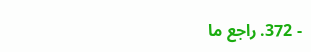- 372. راجع ما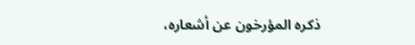ذكره المؤرخون عن أشعاره،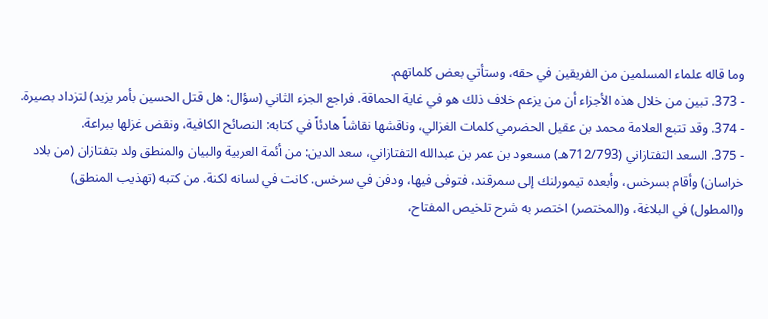وما قاله علماء المسلمين من الفريقين في حقه، وستأتي بعض كلماتهم.
- 373. تبين من خلال هذه الأجزاء أن من يزعم خلاف ذلك هو في غاية الحماقة. فراجع الجزء الثاني (سؤال: هل قتل الحسين بأمر يزيد) لتزداد بصيرة.
- 374. وقد تتبع العلامة محمد بن عقيل الحضرمي كلمات الغزالي، وناقشها نقاشاً هادئاً في كتابه: النصائح الكافية، ونقض غزلها ببراعة.
- 375. السعد التفتازاني (712/793هـ) مسعود بن عمر بن عبدالله التفتازاني، سعد الدين: من أئمة العربية والبيان والمنطق ولد بتفتازان (من بلاد خراسان) وأقام بسرخس، وأبعده تيمورلنك إلى سمرقند، فتوفى فيها، ودفن في سرخس. كانت في لسانه لكنة. من كتبه (تهذيب المنطق) و(المطول) في البلاغة، و(المختصر) اختصر به شرح تلخيص المفتاح،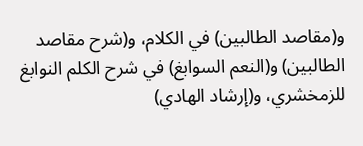و(مقاصد الطالبين) في الكلام، و(شرح مقاصد الطالبين) و(النعم السوابغ) في شرح الكلم النوابغ للزمخشري، و(إرشاد الهادي)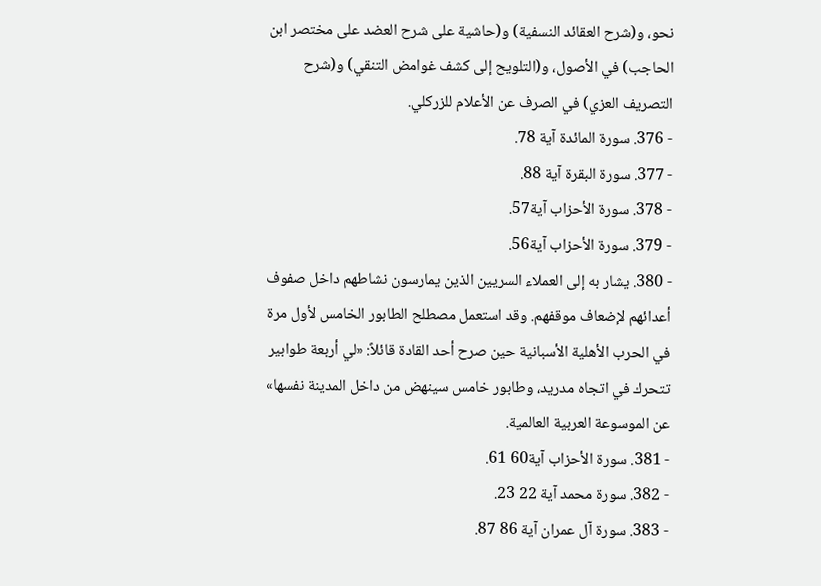نحو، و(شرح العقائد النسفية) و(حاشية على شرح العضد على مختصر ابن الحاجب) في الأصول، و(التلويح إلى كشف غوامض التنقي) و(شرح التصريف العزي) في الصرف عن الأعلام للزركلي.
- 376. سورة المائدة آية 78.
- 377. سورة البقرة آية 88.
- 378. سورة الأحزاب آية57.
- 379. سورة الأحزاب آية56.
- 380. يشار به إلى العملاء السريين الذين يمارسون نشاطهم داخل صفوف أعدائهم لإضعاف موقفهم. وقد استعمل مصطلح الطابور الخامس لأول مرة في الحرب الأهلية الأسبانية حين صرح أحد القادة قائلاً: «لي أربعة طوابير تتحرك في اتجاه مدريد، وطابور خامس سينهض من داخل المدينة نفسها» عن الموسوعة العربية العالمية.
- 381. سورة الأحزاب آية60 61.
- 382. سورة محمد آية 22 23.
- 383. سورة آل عمران آية 86 87.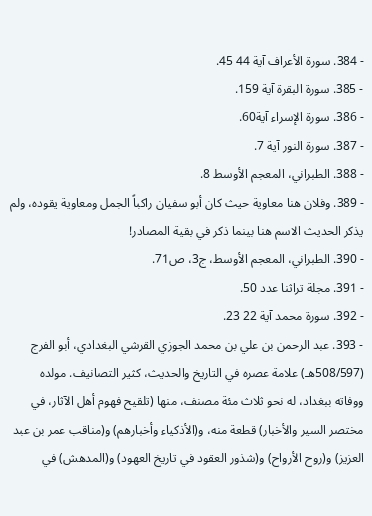- 384. سورة الأعراف آية 44 45.
- 385. سورة البقرة آية 159.
- 386. سورة الإسراء آية60.
- 387. سورة النور آية 7.
- 388. الطبراني، المعجم الأوسط 8.
- 389. وفلان هنا معاوية حيث كان أبو سفيان راكباً الجمل ومعاوية يقوده، ولم يذكر الحديث الاسم هنا بينما ذكر في بقية المصادر!
- 390. الطبراني، المعجم الأوسط، ج3، ص71.
- 391. مجلة تراثنا عدد 50.
- 392. سورة محمد آية 22 23.
- 393. عبد الرحمن بن علي بن محمد الجوزي القرشي البغدادي، أبو الفرج (508/597هـ) علامة عصره في التاريخ والحديث، كثير التصانيف. مولده ووفاته ببغداد، له نحو ثلاث مئة مصنف، منها (تلقيح فهوم أهل الآثار، في مختصر السير والأخبار) قطعة منه، و(الأذكياء وأخبارهم) و(مناقب عمر بن عبد العزيز) و(روح الأرواح) و(شذور العقود في تاريخ العهود) و(المدهش) في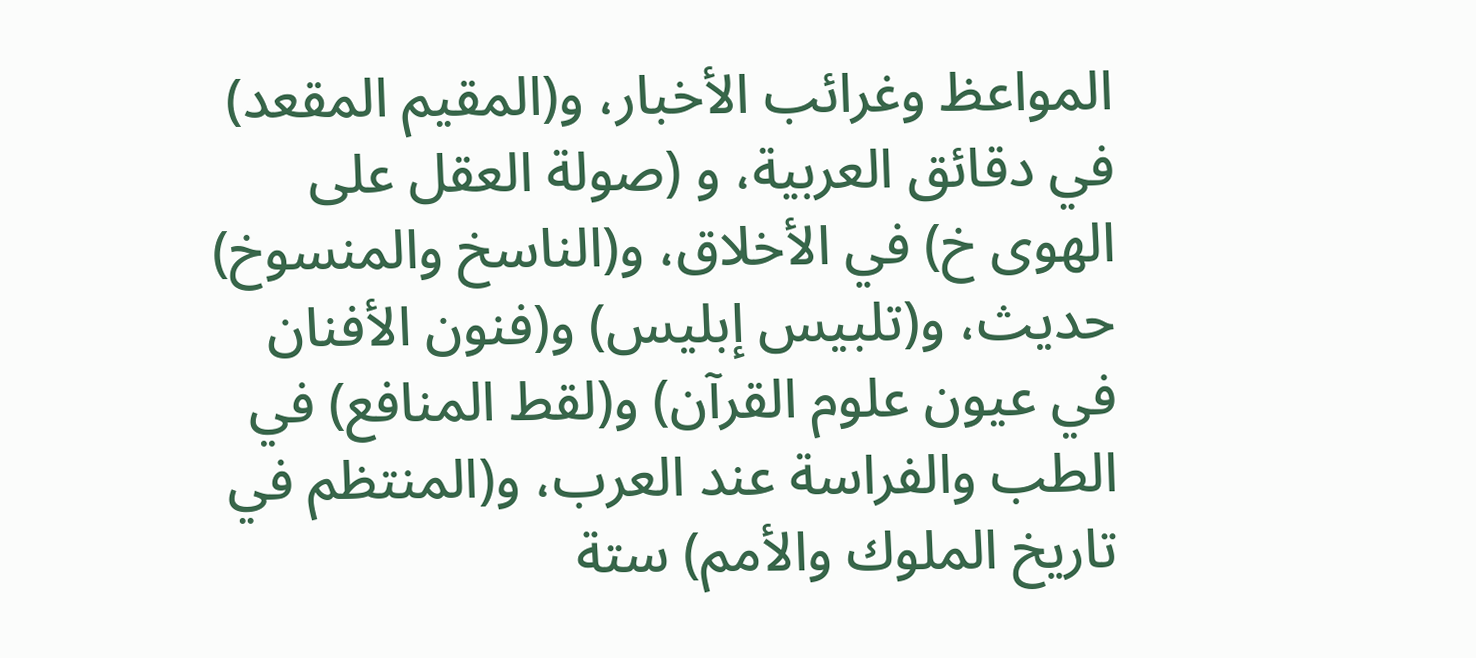المواعظ وغرائب الأخبار، و(المقيم المقعد) في دقائق العربية، و (صولة العقل على الهوى خ) في الأخلاق، و(الناسخ والمنسوخ) حديث، و(تلبيس إبليس) و(فنون الأفنان في عيون علوم القرآن) و(لقط المنافع) في الطب والفراسة عند العرب، و(المنتظم في تاريخ الملوك والأمم) ستة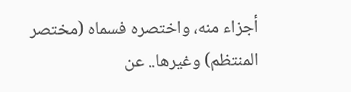أجزاء منه، واختصره فسماه (مختصر المنتظم) وغيرها.. عن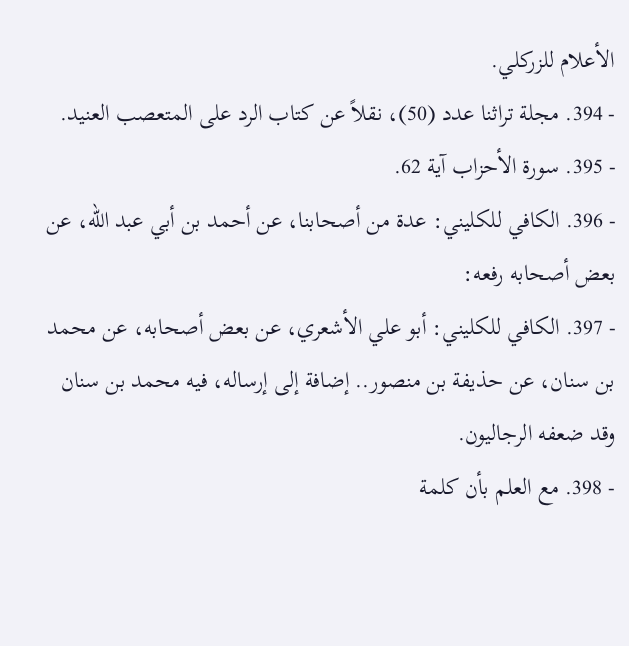الأعلام للزركلي.
- 394. مجلة تراثنا عدد (50)، نقلاً عن كتاب الرد على المتعصب العنيد.
- 395. سورة الأحزاب آية 62.
- 396. الكافي للكليني: عدة من أصحابنا، عن أحمد بن أبي عبد الله، عن بعض أصحابه رفعه:
- 397. الكافي للكليني: أبو علي الأشعري، عن بعض أصحابه، عن محمد بن سنان، عن حذيفة بن منصور.. إضافة إلى إرساله، فيه محمد بن سنان وقد ضعفه الرجاليون.
- 398. مع العلم بأن كلمة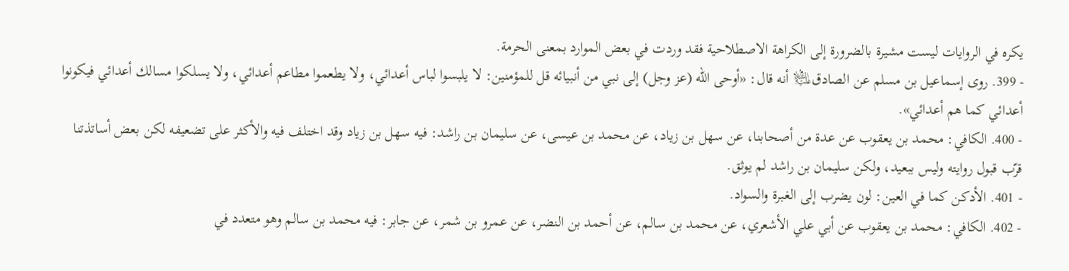يكره في الروايات ليست مشيرة بالضرورة إلى الكراهة الاصطلاحية فقد وردت في بعض الموارد بمعنى الحرمة.
- 399. روى إسماعيل بن مسلم عن الصادق﵇ أنه قال: «أوحى الله (عز وجل) إلى نبي من أنبيائه قل للمؤمنين: لا يلبسوا لباس أعدائي، ولا يطعموا مطاعم أعدائي، ولا يسلكوا مسالك أعدائي فيكونوا أعدائي كما هم أعدائي».
- 400. الكافي: محمد بن يعقوب عن عدة من أصحابنا، عن سهل بن زياد، عن محمد بن عيسى، عن سليمان بن راشد: فيه سهل بن زياد وقد اختلف فيه والأكثر على تضعيفه لكن بعض أساتذتنا قرّب قبول روايته وليس ببعيد، ولكن سليمان بن راشد لم يوثق.
- 401. الأدكن كما في العين: لون يضرب إلى الغبرة والسواد.
- 402. الكافي: محمد بن يعقوب عن أبي علي الأشعري، عن محمد بن سالم، عن أحمد بن النضر، عن عمرو بن شمر، عن جابر: فيه محمد بن سالم وهو متعدد في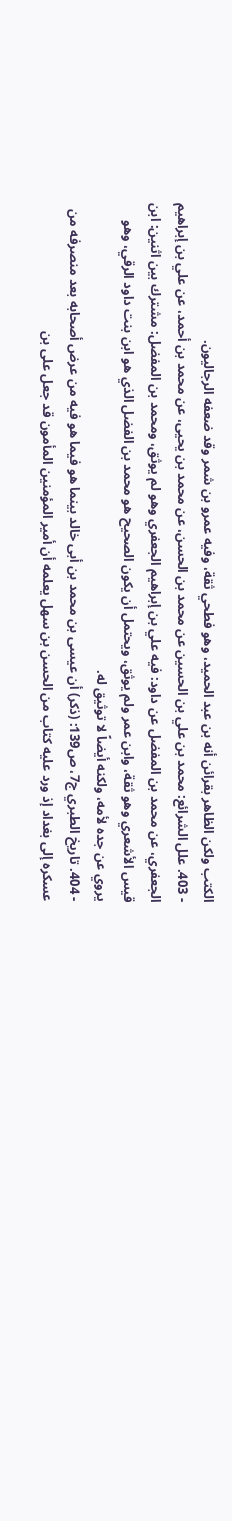الكتب ولكن الظاهر بقرائن أنه بن عبد الحميد، وهو فطحي ثقة، وفيه عمرو بن شمر وقد ضعفه الرجاليون.
- 403. علل الشرائع: محمد بن علي بن الحسين عن محمد بن الحسن، عن محمد بن يحيى، عن محمد بن أحمد، عن علي بن إبراهيم الجعفري، عن محمد بن المفضل عن داود: فيه علي بن إبراهيم الجعفري وهو لم يوثق، ومحمد بن المفضل: مشترك بين اثنين: ابن قيس الأشعري وهو ثقة، وابن عمر ولم يوثق، ويحتمل أن يكون الصحيح هو محمد بن الفضل الذي هو ابن بنت داود الرقي، وهو يروي عن جده لأمه، ولكنه أيضاً لا توثيق له.
- 404. تاريخ الطبري ج7، ص139: (ذكر) أن عيسى بن محمد بن أبى خالد بينما هو فيما هو فيه من عرض أصحابه بعد منصرفه من عسكره إلى بغداد إذ ورد عليه كتاب من الحسن بن سهل يعلمه أن أمير المؤمنين المأمون قد جعل على بن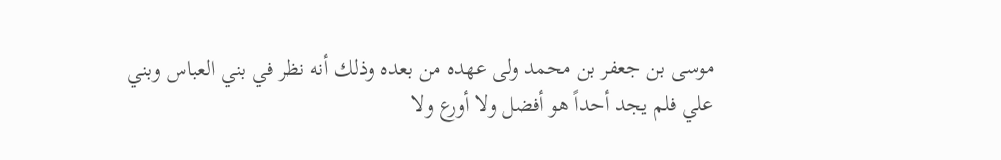موسى بن جعفر بن محمد ولى عهده من بعده وذلك أنه نظر في بني العباس وبني علي فلم يجد أحداً هو أفضل ولا أورع ولا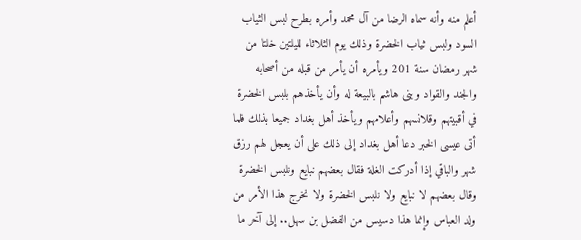أعلم منه وأنه سماه الرضا من آل محمد وأمره بطرح لبس الثياب السود ولبس ثياب الخضرة وذلك يوم الثلاثاء لليلتين خلتا من شهر رمضان سنة 201 ويأمره أن يأمر من قبله من أصحابه والجند والقواد وبنى هاشم بالبيعة له وأن يأخذهم بلبس الخضرة في أقبيتهم وقلانسهم وأعلامهم ويأخذ أهل بغداد جميعا بذلك فلما أتى عيسى الخبر دعا أهل بغداد إلى ذلك على أن يعجل لهم رزق شهر والباقي إذا أدركت الغلة فقال بعضهم نبايع ونلبس الخضرة وقال بعضهم لا نبايع ولا نلبس الخضرة ولا نخرج هذا الأمر من ولد العباس وإنما هذا دسيس من الفضل بن سهل.. إلى آخر ما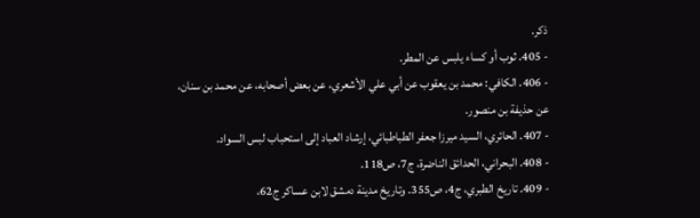ذكر.
- 405. ثوب أو كساء يلبس عن المطر.
- 406. الكافي: محمد بن يعقوب عن أبي علي الأشعري، عن بعض أصحابه، عن محمد بن سنان، عن حذيفة بن منصور.
- 407. الحائري، السيد ميرزا جعفر الطباطبائي، إرشاد العباد إلى استحباب لبس السواد.
- 408. البحراني، الحدائق الناضرة، ج7، ص118.
- 409. تاريخ الطبري، ج4، ص355. وتاريخ مدينة دمشق لابن عساكر ج62،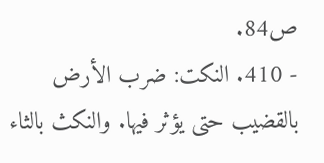ص84.
- 410. النكت: ضرب الأرض بالقضيب حتى يؤثر فيها. والنكث بالثاء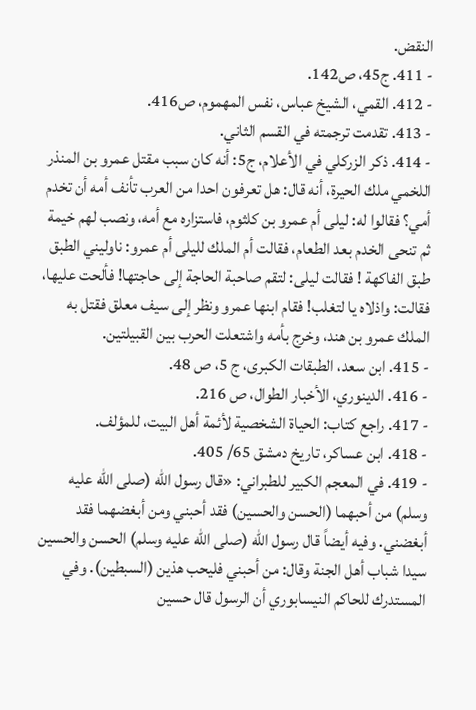النقض.
- 411. ج45، ص142.
- 412. القمي، الشيخ عباس، نفس المهموم، ص416.
- 413. تقدمت ترجمته في القسم الثاني.
- 414. ذكر الزركلي في الأعلام، ج5: أنه كان سبب مقتل عمرو بن المنذر اللخمي ملك الحيرة، أنه قال: هل تعرفون احدا من العرب تأنف أمه أن تخدم أمي؟ فقالوا له: ليلى أم عمرو بن كلثوم، فاستزاره مع أمه، ونصب لهم خيمة ثم تنحى الخدم بعد الطعام، فقالت أم الملك لليلى أم عمرو: ناوليني الطبق طبق الفاكهة ! فقالت ليلى: لتقم صاحبة الحاجة إلى حاجتها! فألحت عليها، فقالت: واذلاه يا لتغلب! فقام ابنها عمرو ونظر إلى سيف معلق فقتل به الملك عمرو بن هند، وخرج بأمه واشتعلت الحرب بين القبيلتين.
- 415. ابن سعد، الطبقات الكبرى، ج 5، ص 48.
- 416. الدينوري، الأخبار الطوال، ص 216.
- 417. راجع كتاب: الحياة الشخصية لأئمة أهل البيت، للمؤلف.
- 418. ابن عساكر، تاريخ دمشق 65/ 405.
- 419. في المعجم الكبير للطبراني: «قال رسول الله (صلى الله عليه وسلم) من أحبهما (الحسن والحسين) فقد أحبني ومن أبغضهما فقد أبغضني. وفيه أيضاً قال رسول الله (صلى الله عليه وسلم) الحسن والحسين سيدا شباب أهل الجنة وقال: من أحبني فليحب هذين (السبطين). وفي المستدرك للحاكم النيسابوري أن الرسول قال حسين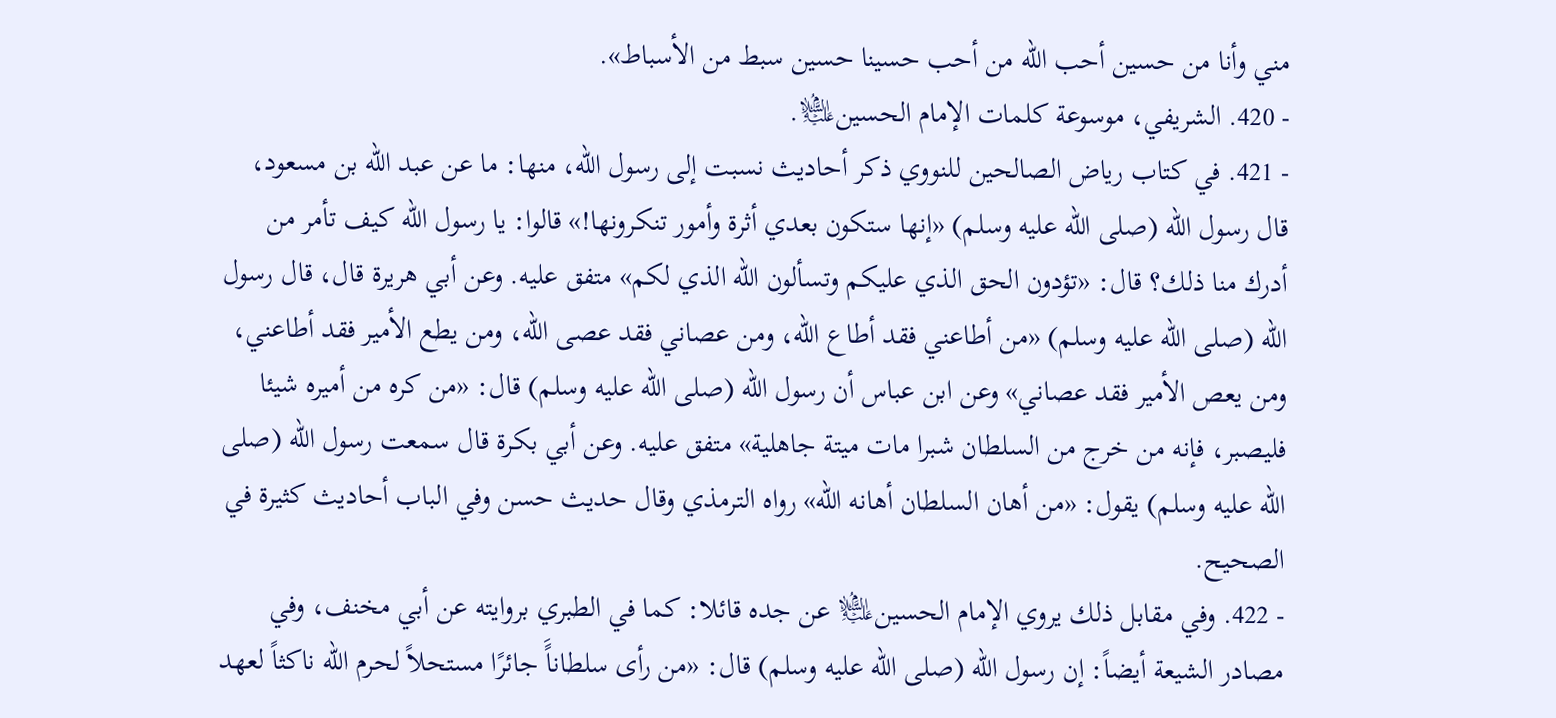مني وأنا من حسين أحب الله من أحب حسينا حسين سبط من الأسباط».
- 420. الشريفي، موسوعة كلمات الإمام الحسين﵇.
- 421. في كتاب رياض الصالحين للنووي ذكر أحاديث نسبت إلى رسول الله، منها: ما عن عبد الله بن مسعود، قال رسول الله (صلى الله عليه وسلم) «إنها ستكون بعدي أثرة وأمور تنكرونها!» قالوا: يا رسول الله كيف تأمر من أدرك منا ذلك؟ قال: «تؤدون الحق الذي عليكم وتسألون الله الذي لكم» متفق عليه. وعن أبي هريرة قال، قال رسول الله (صلى الله عليه وسلم) «من أطاعني فقد أطاع الله، ومن عصاني فقد عصى الله، ومن يطع الأمير فقد أطاعني، ومن يعص الأمير فقد عصاني» وعن ابن عباس أن رسول الله (صلى الله عليه وسلم) قال: «من كره من أميره شيئا فليصبر، فإنه من خرج من السلطان شبرا مات ميتة جاهلية» متفق عليه. وعن أبي بكرة قال سمعت رسول الله (صلى الله عليه وسلم) يقول: «من أهان السلطان أهانه الله» رواه الترمذي وقال حديث حسن وفي الباب أحاديث كثيرة في الصحيح.
- 422. وفي مقابل ذلك يروي الإمام الحسين﵇ عن جده قائلا: كما في الطبري بروايته عن أبي مخنف، وفي مصادر الشيعة أيضاً: إن رسول الله (صلى الله عليه وسلم) قال: «من رأى سلطاناًَ جائرًا مستحلاً لحرم الله ناكثاً لعهد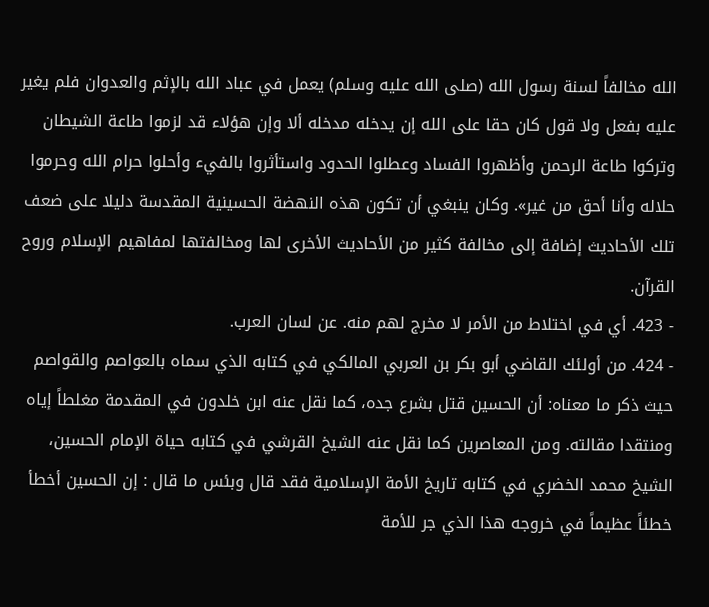الله مخالفاً لسنة رسول الله (صلى الله عليه وسلم) يعمل في عباد الله بالإثم والعدوان فلم يغير عليه بفعل ولا قول كان حقا على الله إن يدخله مدخله ألا وإن هؤلاء قد لزموا طاعة الشيطان وتركوا طاعة الرحمن وأظهروا الفساد وعطلوا الحدود واستأثروا بالفيء وأحلوا حرام الله وحرموا حلاله وأنا أحق من غير». وكان ينبغي أن تكون هذه النهضة الحسينية المقدسة دليلا على ضعف تلك الأحاديث إضافة إلى مخالفة كثير من الأحاديث الأخرى لها ومخالفتها لمفاهيم الإسلام وروح القرآن.
- 423. أي في اختلاط من الأمر لا مخرج لهم منه. عن لسان العرب.
- 424. من أولئك القاضي أبو بكر بن العربي المالكي في كتابه الذي سماه بالعواصم والقواصم حيث ذكر ما معناه: أن الحسين قتل بشرع جده، كما نقل عنه ابن خلدون في المقدمة مغلطاً إياه ومنتقدا مقالته. ومن المعاصرين كما نقل عنه الشيخ القرشي في كتابه حياة الإمام الحسين، الشيخ محمد الخضري في كتابه تاريخ الأمة الإسلامية فقد قال وبئس ما قال : إن الحسين أخطأ خطئاً عظيماً في خروجه هذا الذي جر للأمة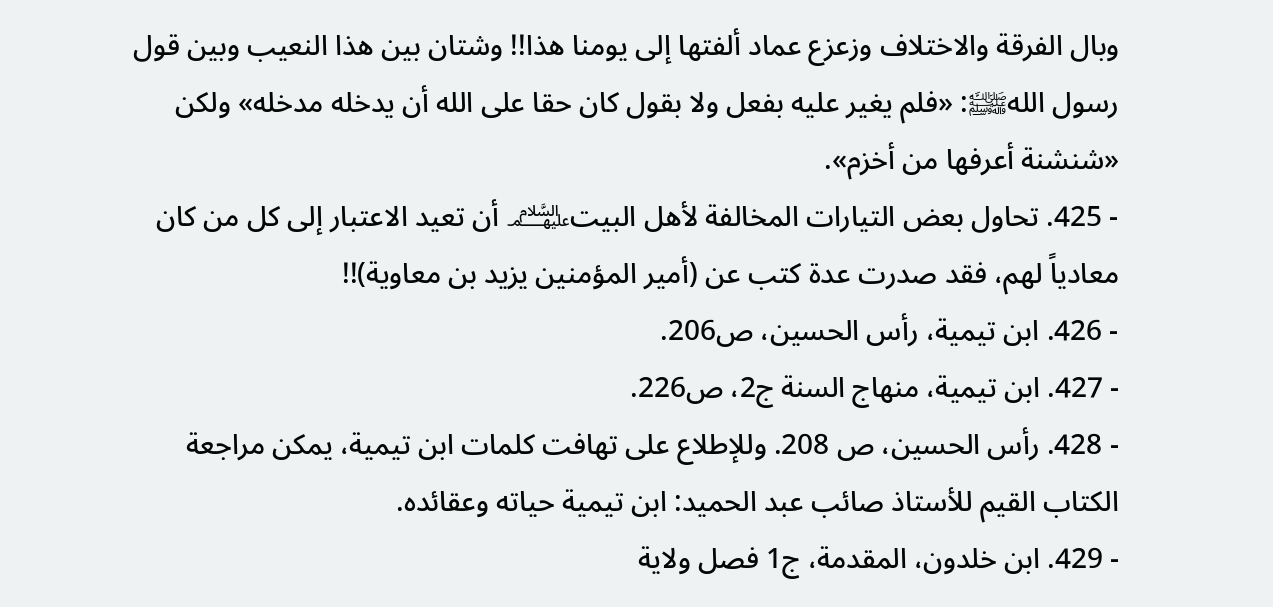وبال الفرقة والاختلاف وزعزع عماد ألفتها إلى يومنا هذا!! وشتان بين هذا النعيب وبين قول رسول الله﵌: «فلم يغير عليه بفعل ولا بقول كان حقا على الله أن يدخله مدخله» ولكن «شنشنة أعرفها من أخزم».
- 425. تحاول بعض التيارات المخالفة لأهل البيت﵈ أن تعيد الاعتبار إلى كل من كان معادياً لهم، فقد صدرت عدة كتب عن (أمير المؤمنين يزيد بن معاوية)!!
- 426. ابن تيمية، رأس الحسين، ص206.
- 427. ابن تيمية، منهاج السنة ج2، ص226.
- 428. رأس الحسين، ص 208. وللإطلاع على تهافت كلمات ابن تيمية، يمكن مراجعة الكتاب القيم للأستاذ صائب عبد الحميد: ابن تيمية حياته وعقائده.
- 429. ابن خلدون، المقدمة، ج1 فصل ولاية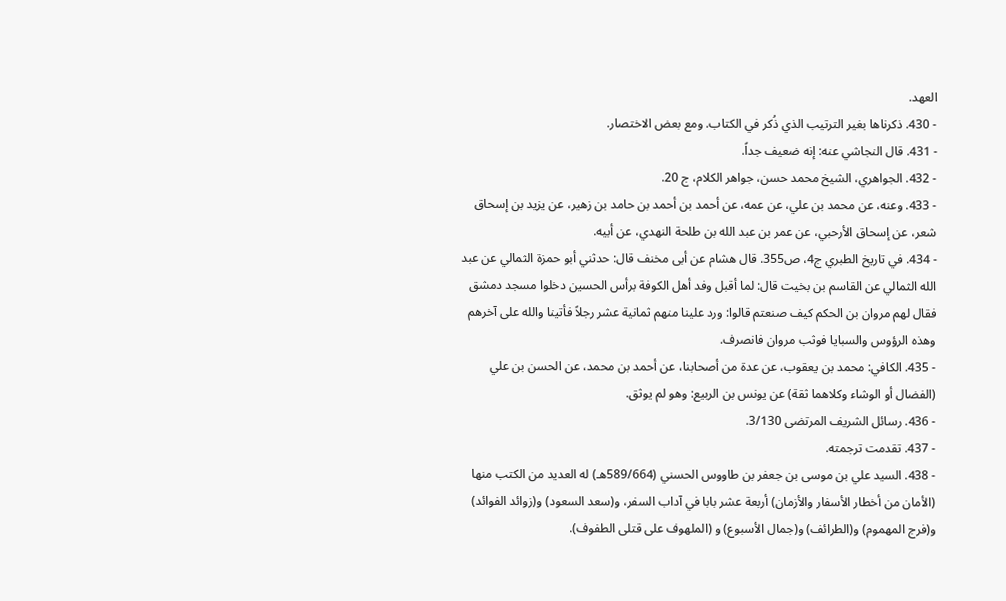العهد.
- 430. ذكرناها بغير الترتيب الذي ذُكر في الكتاب. ومع بعض الاختصار.
- 431. قال النجاشي عنه: إنه ضعيف جداً.
- 432. الجواهري، الشيخ محمد حسن، جواهر الكلام، ج 20.
- 433. وعنه، عن محمد بن علي، عن عمه، عن أحمد بن أحمد بن حامد بن زهير، عن يزيد بن إسحاق شعر، عن إسحاق الأرحبي، عن عمر بن عبد الله بن طلحة النهدي، عن أبيه.
- 434. في تاريخ الطبري ج4، ص355. قال هشام عن أبى مخنف قال: حدثني أبو حمزة الثمالي عن عبد الله الثمالي عن القاسم بن بخيت قال: لما أقبل وفد أهل الكوفة برأس الحسين دخلوا مسجد دمشق فقال لهم مروان بن الحكم كيف صنعتم قالوا: ورد علينا منهم ثمانية عشر رجلاً فأتينا والله على آخرهم وهذه الرؤوس والسبايا فوثب مروان فانصرف.
- 435. الكافي: محمد بن يعقوب، عن عدة من أصحابنا، عن أحمد بن محمد، عن الحسن بن علي (الفضال أو الوشاء وكلاهما ثقة) عن يونس بن الربيع: وهو لم يوثق.
- 436. رسائل الشريف المرتضى 3/130.
- 437. تقدمت ترجمته.
- 438. السيد علي بن موسى بن جعفر بن طاووس الحسني (589/664هـ) له العديد من الكتب منها (الأمان من أخطار الأسفار والأزمان) أربعة عشر بابا في آداب السفر، و(سعد السعود) و(زوائد الفوائد) و(فرج المهموم) و(الطرائف) و(جمال الأسبوع) و (الملهوف على قتلى الطفوف).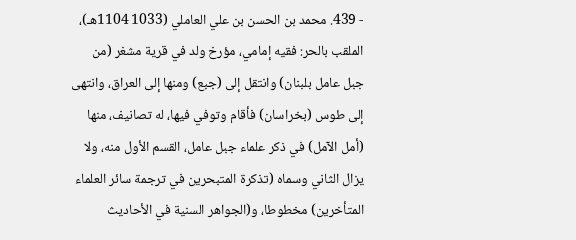- 439. محمد بن الحسن بن علي العاملي (1033 1104هـ)، الملقب بالحر: فقيه إمامي، مؤرخ ولد في قرية مشغر (من جبل عامل بلبنان) وانتقل إلى (جبع) ومنها إلى العراق، وانتهى إلى طوس (بخراسان) فأقام وتوفي فيها، له تصانيف، منها (أمل الآمل) في ذكر علماء جبل عامل، القسم الأول منه، ولا يزال الثاني وسماه (تذكرة المتبحرين في ترجمة سائر العلماء المتأخرين) مخطوطا، و(الجواهر السنية في الأحاديث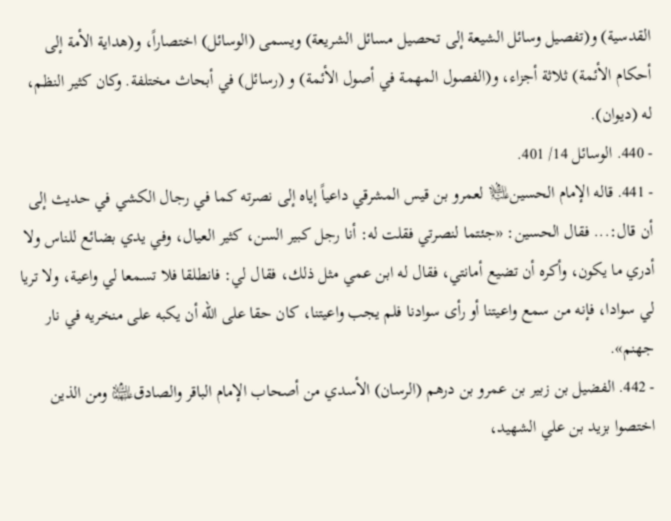القدسية) و(تفصيل وسائل الشيعة إلى تحصيل مسائل الشريعة) ويسمى (الوسائل) اختصاراً، و(هداية الأمة إلى أحكام الأئمة) ثلاثة أجزاء، و(الفصول المهمة في أصول الأئمة) و (رسائل) في أبحاث مختلفة. وكان كثير النظم، له (ديوان).
- 440. الوسائل 14/ 401.
- 441. قاله الإمام الحسين﵇ لعمرو بن قيس المشرقي داعياً إياه إلى نصرته كما في رجال الكشي في حديث إلى أن قال:... فقال الحسين: «جئتما لنصرتي فقلت له: أنا رجل كبير السن، كثير العيال، وفي يدي بضائع للناس ولا أدري ما يكون، وأكره أن تضيع أمانتي، فقال له ابن عمي مثل ذلك، فقال لي: فانطلقا فلا تسمعا لي واعية، ولا تريا لي سوادا، فإنه من سمع واعيتنا أو رأى سوادنا فلم يجب واعيتنا، كان حقا على الله أن يكبه على منخريه في نار جهنم».
- 442. الفضيل بن زبير بن عمرو بن درهم (الرسان) الأسدي من أصحاب الإمام الباقر والصادق﵉ ومن الذين اختصوا بزيد بن علي الشهيد،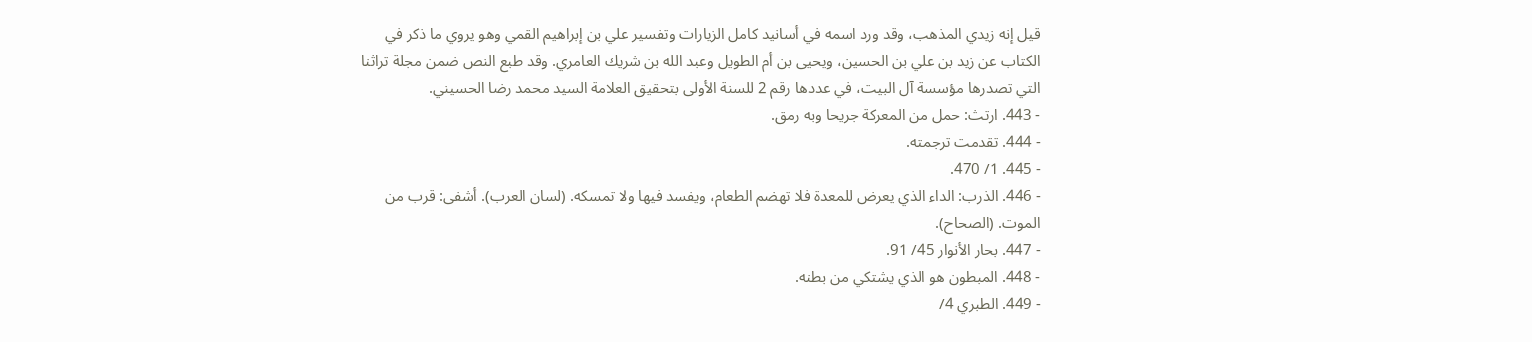قيل إنه زيدي المذهب، وقد ورد اسمه في أسانيد كامل الزيارات وتفسير علي بن إبراهيم القمي وهو يروي ما ذكر في الكتاب عن زيد بن علي بن الحسين، ويحيى بن أم الطويل وعبد الله بن شريك العامري. وقد طبع النص ضمن مجلة تراثنا التي تصدرها مؤسسة آل البيت، في عددها رقم 2 للسنة الأولى بتحقيق العلامة السيد محمد رضا الحسيني.
- 443. ارتث: حمل من المعركة جريحا وبه رمق.
- 444. تقدمت ترجمته.
- 445. 1/ 470.
- 446. الذرب: الداء الذي يعرض للمعدة فلا تهضم الطعام، ويفسد فيها ولا تمسكه. (لسان العرب). أشفى: قرب من الموت. (الصحاح).
- 447. بحار الأنوار 45/ 91.
- 448. المبطون هو الذي يشتكي من بطنه.
- 449. الطبري 4/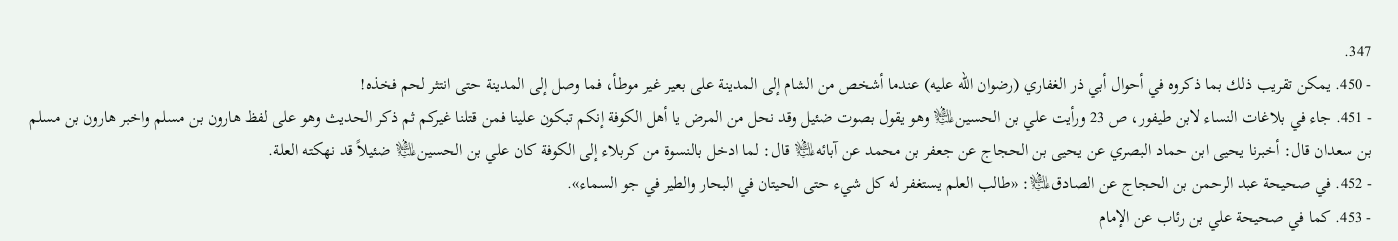347.
- 450. يمكن تقريب ذلك بما ذكروه في أحوال أبي ذر الغفاري (رضوان الله عليه) عندما أشخص من الشام إلى المدينة على بعير غير موطأ، فما وصل إلى المدينة حتى انتثر لحم فخذه!
- 451. جاء في بلاغات النساء لابن طيفور، ص 23 ورأيت علي بن الحسين﵇ وهو يقول بصوت ضئيل وقد نحل من المرض يا أهل الكوفة إنكم تبكون علينا فمن قتلنا غيركم ثم ذكر الحديث وهو على لفظ هارون بن مسلم واخبر هارون بن مسلم بن سعدان قال: أخبرنا يحيى ابن حماد البصري عن يحيى بن الحجاج عن جعفر بن محمد عن آبائه﵇ قال: لما ادخل بالنسوة من كربلاء إلى الكوفة كان علي بن الحسين﵇ ضئيلاً قد نهكته العلة.
- 452. في صحيحة عبد الرحمن بن الحجاج عن الصادق﵇: «طالب العلم يستغفر له كل شيء حتى الحيتان في البحار والطير في جو السماء».
- 453. كما في صحيحة علي بن رئاب عن الإمام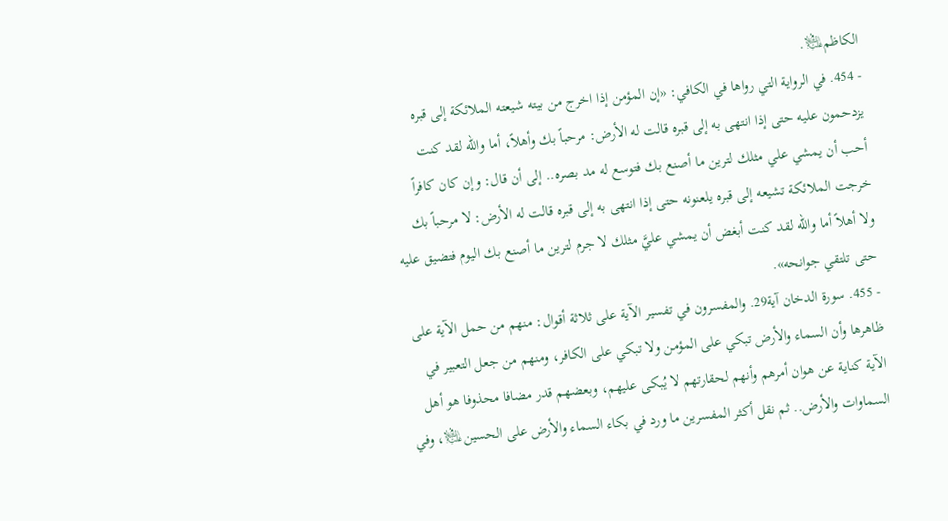الكاظم﵇.
- 454. في الرواية التي رواها في الكافي: «إن المؤمن إذا اخرج من بيته شيعته الملائكة إلى قبره يزدحمون عليه حتى إذا انتهى به إلى قبره قالت له الأرض: مرحباً بك وأهلاً، أما والله لقد كنت أحب أن يمشي علي مثلك لترين ما أصنع بك فتوسع له مد بصره.. إلى أن قال: وإن كان كافراً خرجت الملائكة تشيعه إلى قبره يلعنونه حتى إذا انتهى به إلى قبره قالت له الأرض: لا مرحباً بك ولا أهلاً أما والله لقد كنت أبغض أن يمشي عليَّ مثلك لا جرم لترين ما أصنع بك اليوم فتضيق عليه حتى تلتقي جوانحه».
- 455. سورة الدخان آية29. والمفسرون في تفسير الآية على ثلاثة أقوال: منهم من حمل الآية على ظاهرها وأن السماء والأرض تبكي على المؤمن ولا تبكي على الكافر، ومنهم من جعل التعبير في الآية كناية عن هوان أمرهم وأنهم لحقارتهم لا يُبكى عليهم، وبعضهم قدر مضافا محذوفا هو أهل السماوات والأرض.. ثم نقل أكثر المفسرين ما ورد في بكاء السماء والأرض على الحسين﵇، وفي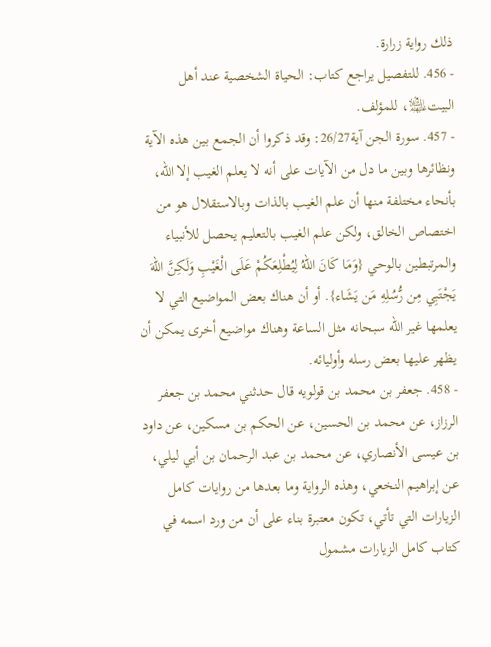ذلك رواية زرارة.
- 456. للتفصيل يراجع كتاب: الحياة الشخصية عند أهل البيت﵈، للمؤلف.
- 457. سورة الجن آية26/27: وقد ذكروا أن الجمع بين هذه الآية ونظائرها وبين ما دل من الآيات على أنه لا يعلم الغيب إلا الله، بأنحاء مختلفة منها أن علم الغيب بالذات وبالاستقلال هو من اختصاص الخالق، ولكن علم الغيب بالتعليم يحصل للأنبياء والمرتبطين بالوحي {وَمَا كَانَ اللّهُ لِيُطْلِعَكُمْ عَلَى الْغَيْبِ وَلَكِنَّ اللّهَ يَجْتَبِي مِن رُّسُلِهِ مَن يَشَاء}. أو أن هناك بعض المواضيع التي لا يعلمها غير الله سبحانه مثل الساعة وهناك مواضيع أخرى يمكن أن يظهر عليها بعض رسله وأوليائه.
- 458. جعفر بن محمد بن قولويه قال حدثني محمد بن جعفر الرزاز، عن محمد بن الحسين، عن الحكم بن مسكين، عن داود بن عيسى الأنصاري، عن محمد بن عبد الرحمان بن أبي ليلي، عن إبراهيم النخعي، وهذه الرواية وما بعدها من روايات كامل الزيارات التي تأتي، تكون معتبرة بناء على أن من ورد اسمه في كتاب كامل الزيارات مشمول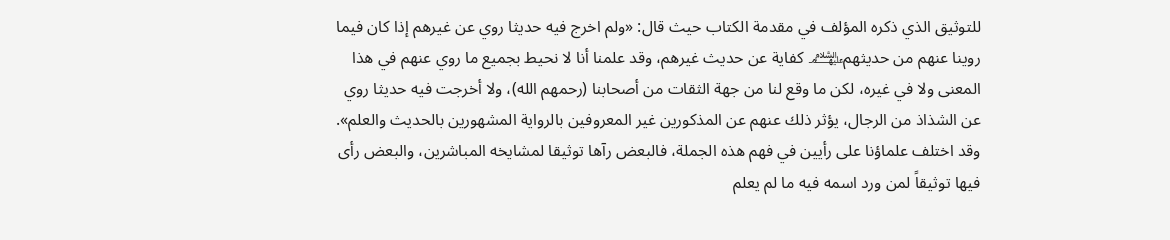للتوثيق الذي ذكره المؤلف في مقدمة الكتاب حيث قال: «ولم اخرج فيه حديثا روي عن غيرهم إذا كان فيما روينا عنهم من حديثهم﵈ كفاية عن حديث غيرهم، وقد علمنا أنا لا نحيط بجميع ما روي عنهم في هذا المعنى ولا في غيره، لكن ما وقع لنا من جهة الثقات من أصحابنا (رحمهم الله)، ولا أخرجت فيه حديثا روي عن الشذاذ من الرجال، يؤثر ذلك عنهم عن المذكورين غير المعروفين بالرواية المشهورين بالحديث والعلم». وقد اختلف علماؤنا على رأيين في فهم هذه الجملة، فالبعض رآها توثيقا لمشايخه المباشرين، والبعض رأى فيها توثيقاً لمن ورد اسمه فيه ما لم يعلم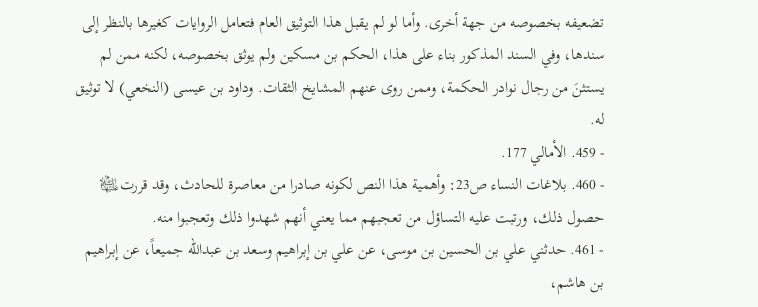تضعيفه بخصوصه من جهة أخرى. وأما لو لم يقبل هذا التوثيق العام فتعامل الروايات كغيرها بالنظر إلى سندها، وفي السند المذكور بناء على هذا، الحكم بن مسكين ولم يوثق بخصوصه، لكنه ممن لم يستثنَ من رجال نوادر الحكمة، وممن روى عنهم المشايخ الثقات. وداود بن عيسى (النخعي) لا توثيق له.
- 459. الأمالي 177.
- 460. بلاغات النساء ص23: وأهمية هذا النص لكونه صادرا من معاصرة للحادث، وقد قررت﵍ حصول ذلك، ورتبت عليه التساؤل من تعجبهم مما يعني أنهم شهدوا ذلك وتعجبوا منه.
- 461. حدثني علي بن الحسين بن موسى، عن علي بن إبراهيم وسعد بن عبدالله جميعاً، عن إبراهيم بن هاشم،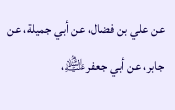عن علي بن فضال، عن أبي جميلة، عن جابر، عن أبي جعفر﵇،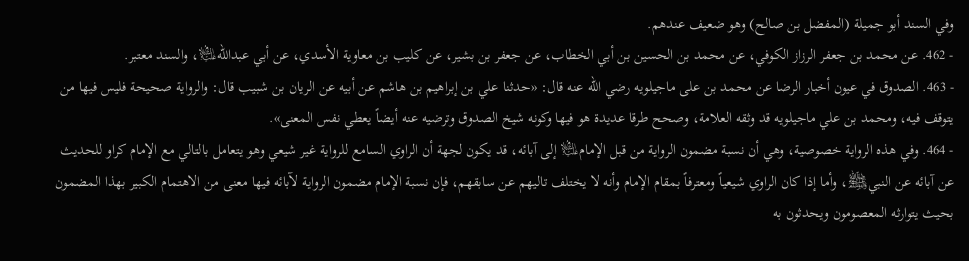وفي السند أبو جميلة (المفضل بن صالح) وهو ضعيف عندهم.
- 462. عن محمد بن جعفر الرزاز الكوفي، عن محمد بن الحسين بن أبي الخطاب، عن جعفر بن بشير، عن كليب بن معاوية الأسدي، عن أبي عبدالله﵇، والسند معتبر.
- 463. الصدوق في عيون أخبار الرضا عن محمد بن على ماجيلويه رضي الله عنه قال: «حدثنا علي بن إبراهيم بن هاشم عن أبيه عن الريان بن شبيب قال: والرواية صحيحة فليس فيها من يتوقف فيه، ومحمد بن علي ماجيلويه قد وثقه العلامة، وصحح طرقا عديدة هو فيها وكونه شيخ الصدوق وترضيه عنه أيضاً يعطي نفس المعنى».
- 464. وفي هذه الرواية خصوصية، وهي أن نسبة مضمون الرواية من قبل الإمام﵇ إلى آبائه، قد يكون لجهة أن الراوي السامع للرواية غير شيعي وهو يتعامل بالتالي مع الإمام كراو للحديث عن آبائه عن النبي﵌، وأما إذا كان الراوي شيعياً ومعترفاً بمقام الإمام وأنه لا يختلف تاليهم عن سابقهم، فإن نسبة الإمام مضمون الرواية لآبائه فيها معنى من الاهتمام الكبير بهذا المضمون بحيث يتوارثه المعصومون ويحدثون به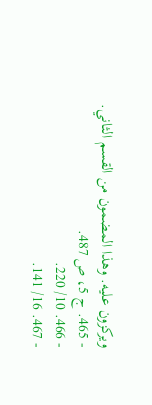ويركزون عليه. وهذا المضمون من القسم الثاني.
- 465. ج 5، ص 487.
- 466. 10/ 220.
- 467. 16/ 141.